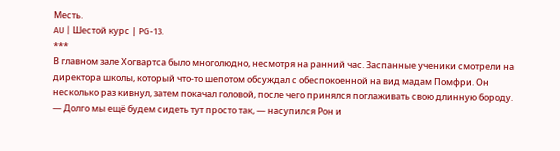Месть.
AU | Шестой курс | PG-13.
***
В главном зале Хогвартса было многолюдно, несмотря на ранний час. Заспанные ученики смотрели на директора школы, который что-то шепотом обсуждал с обеспокоенной на вид мадам Помфри. Он несколько раз кивнул, затем покачал головой, после чего принялся поглаживать свою длинную бороду.
— Долго мы ещё будем сидеть тут просто так, — насупился Рон и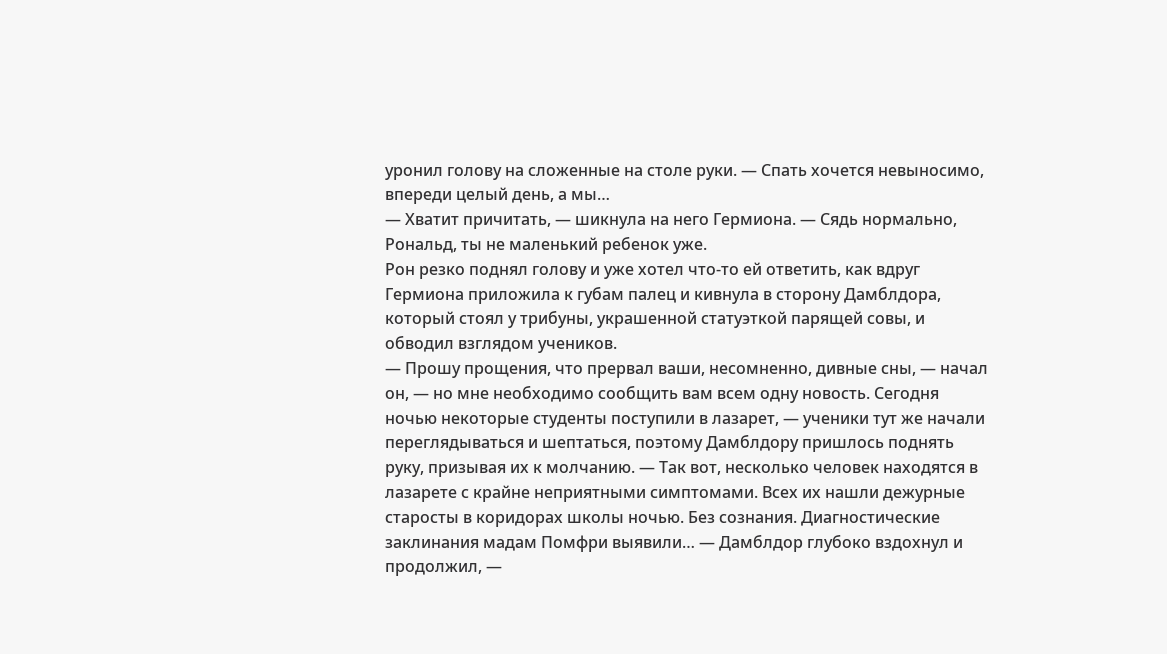уронил голову на сложенные на столе руки. — Спать хочется невыносимо, впереди целый день, а мы…
— Хватит причитать, — шикнула на него Гермиона. — Сядь нормально, Рональд, ты не маленький ребенок уже.
Рон резко поднял голову и уже хотел что-то ей ответить, как вдруг Гермиона приложила к губам палец и кивнула в сторону Дамблдора, который стоял у трибуны, украшенной статуэткой парящей совы, и обводил взглядом учеников.
— Прошу прощения, что прервал ваши, несомненно, дивные сны, — начал он, — но мне необходимо сообщить вам всем одну новость. Сегодня ночью некоторые студенты поступили в лазарет, — ученики тут же начали переглядываться и шептаться, поэтому Дамблдору пришлось поднять руку, призывая их к молчанию. — Так вот, несколько человек находятся в лазарете с крайне неприятными симптомами. Всех их нашли дежурные старосты в коридорах школы ночью. Без сознания. Диагностические заклинания мадам Помфри выявили… — Дамблдор глубоко вздохнул и продолжил, —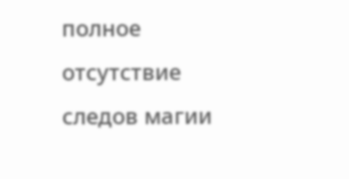полное отсутствие следов магии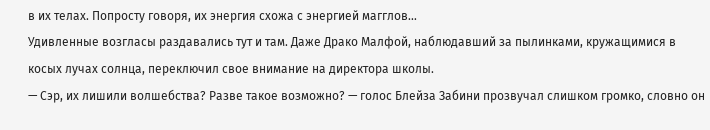в их телах. Попросту говоря, их энергия схожа с энергией магглов…
Удивленные возгласы раздавались тут и там. Даже Драко Малфой, наблюдавший за пылинками, кружащимися в косых лучах солнца, переключил свое внимание на директора школы.
— Сэр, их лишили волшебства? Разве такое возможно? — голос Блейза Забини прозвучал слишком громко, словно он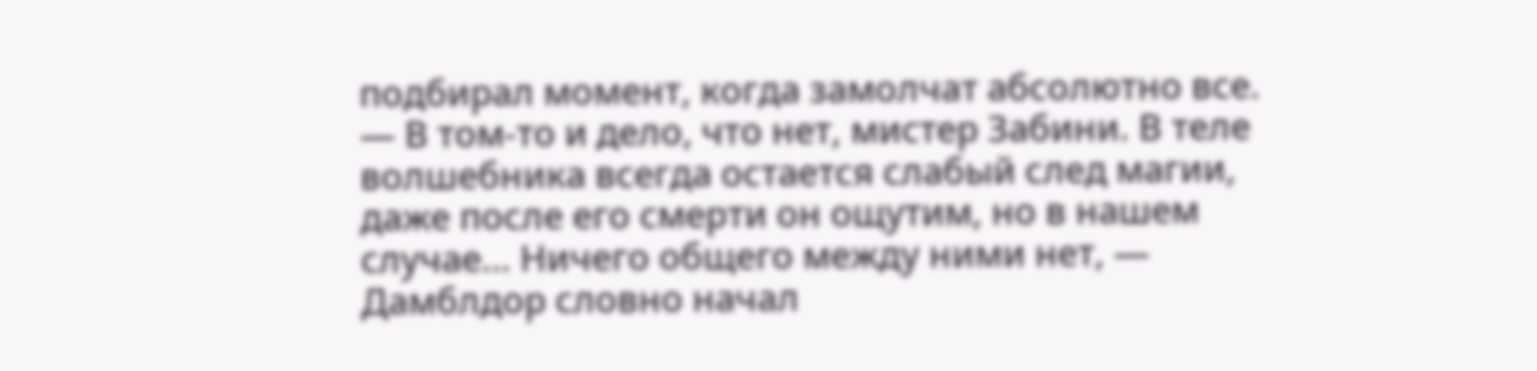подбирал момент, когда замолчат абсолютно все.
— В том-то и дело, что нет, мистер Забини. В теле волшебника всегда остается слабый след магии, даже после его смерти он ощутим, но в нашем случае… Ничего общего между ними нет, — Дамблдор словно начал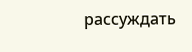рассуждать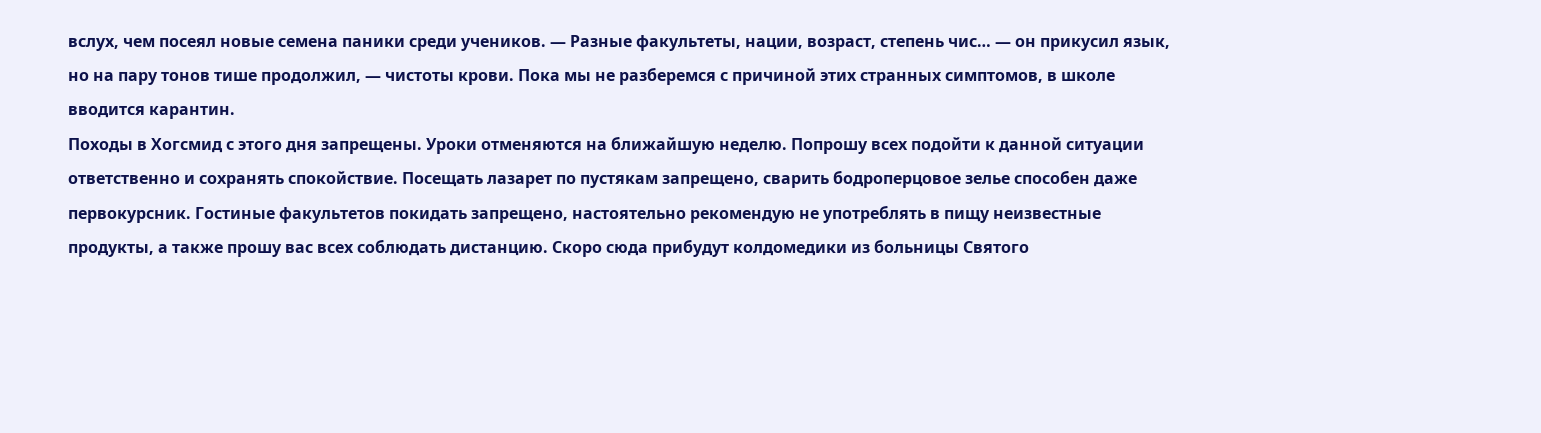вслух, чем посеял новые семена паники среди учеников. — Разные факультеты, нации, возраст, степень чис… — он прикусил язык, но на пару тонов тише продолжил, — чистоты крови. Пока мы не разберемся с причиной этих странных симптомов, в школе вводится карантин.
Походы в Хогсмид с этого дня запрещены. Уроки отменяются на ближайшую неделю. Попрошу всех подойти к данной ситуации ответственно и сохранять спокойствие. Посещать лазарет по пустякам запрещено, сварить бодроперцовое зелье способен даже первокурсник. Гостиные факультетов покидать запрещено, настоятельно рекомендую не употреблять в пищу неизвестные продукты, а также прошу вас всех соблюдать дистанцию. Скоро сюда прибудут колдомедики из больницы Святого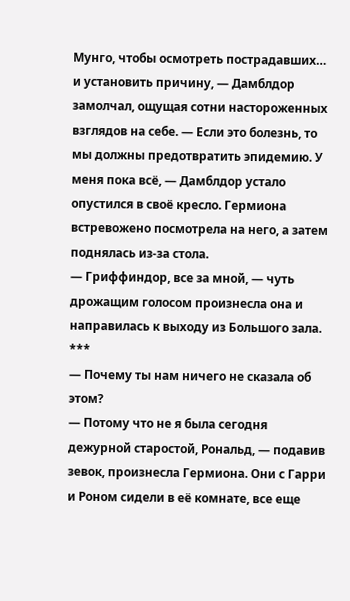Мунго, чтобы осмотреть пострадавших… и установить причину, — Дамблдор замолчал, ощущая сотни настороженных взглядов на себе. — Если это болезнь, то мы должны предотвратить эпидемию. У меня пока всё, — Дамблдор устало опустился в своё кресло. Гермиона встревожено посмотрела на него, а затем поднялась из-за стола.
— Гриффиндор, все за мной, — чуть дрожащим голосом произнесла она и направилась к выходу из Большого зала.
***
— Почему ты нам ничего не сказала об этом?
— Потому что не я была сегодня дежурной старостой, Рональд, — подавив зевок, произнесла Гермиона. Они с Гарри и Роном сидели в её комнате, все еще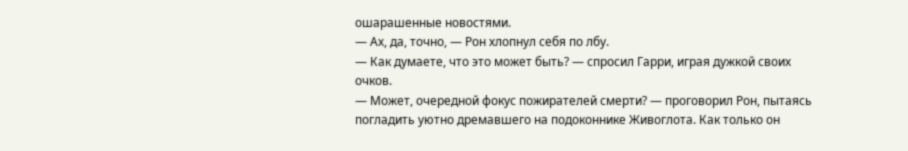ошарашенные новостями.
— Ах, да, точно, — Рон хлопнул себя по лбу.
— Как думаете, что это может быть? — спросил Гарри, играя дужкой своих очков.
— Может, очередной фокус пожирателей смерти? — проговорил Рон, пытаясь погладить уютно дремавшего на подоконнике Живоглота. Как только он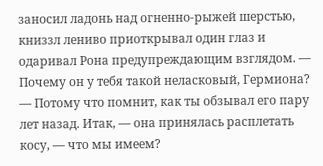заносил ладонь над огненно-рыжей шерстью, книззл лениво приоткрывал один глаз и одаривал Рона предупреждающим взглядом. — Почему он у тебя такой неласковый, Гермиона?
— Потому что помнит, как ты обзывал его пару лет назад. Итак, — она принялась расплетать косу, — что мы имеем?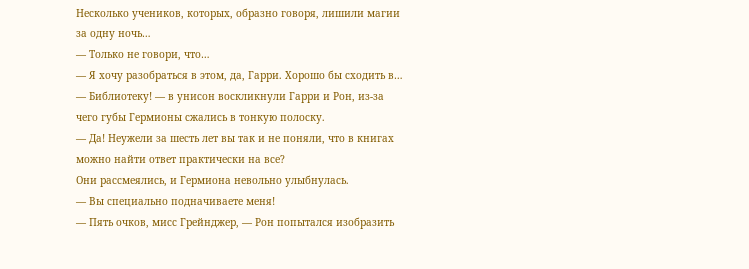Несколько учеников, которых, образно говоря, лишили магии за одну ночь…
— Только не говори, что…
— Я хочу разобраться в этом, да, Гарри. Хорошо бы сходить в…
— Библиотеку! — в унисон воскликнули Гарри и Рон, из-за чего губы Гермионы сжались в тонкую полоску.
— Да! Неужели за шесть лет вы так и не поняли, что в книгах можно найти ответ практически на все?
Они рассмеялись, и Гермиона невольно улыбнулась.
— Вы специально подначиваете меня!
— Пять очков, мисс Грейнджер, — Рон попытался изобразить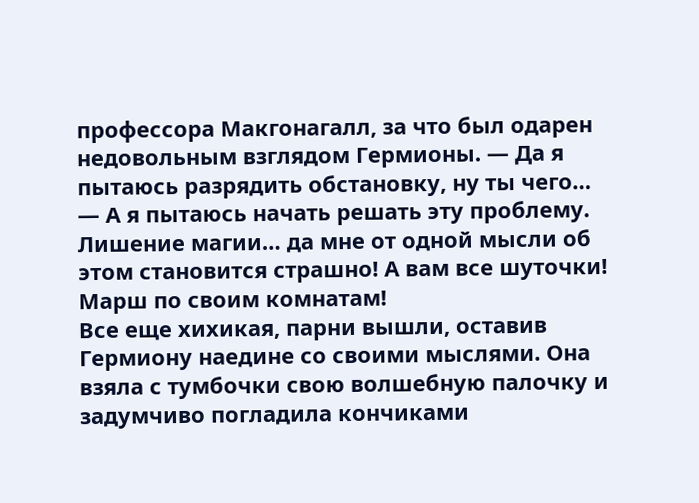профессора Макгонагалл, за что был одарен недовольным взглядом Гермионы. — Да я пытаюсь разрядить обстановку, ну ты чего…
— А я пытаюсь начать решать эту проблему. Лишение магии… да мне от одной мысли об этом становится страшно! А вам все шуточки! Марш по своим комнатам!
Все еще хихикая, парни вышли, оставив Гермиону наедине со своими мыслями. Она взяла с тумбочки свою волшебную палочку и задумчиво погладила кончиками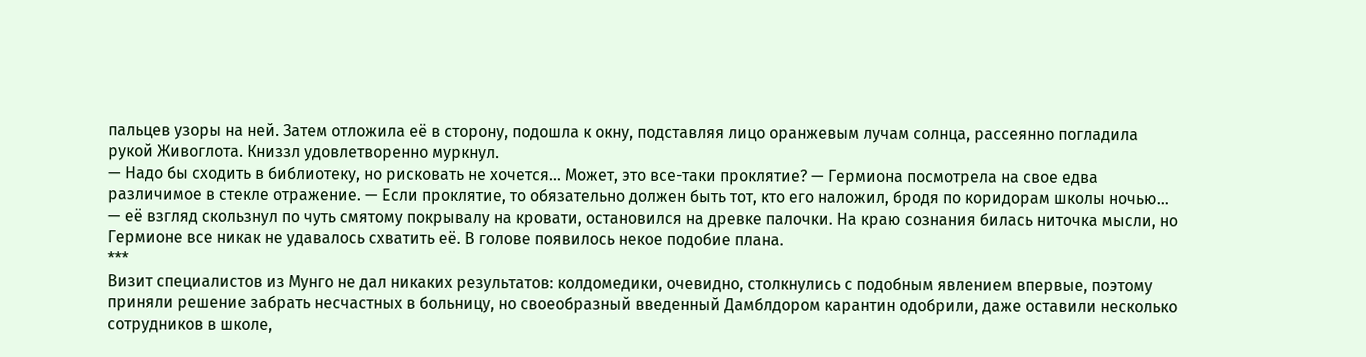пальцев узоры на ней. Затем отложила её в сторону, подошла к окну, подставляя лицо оранжевым лучам солнца, рассеянно погладила рукой Живоглота. Книззл удовлетворенно муркнул.
— Надо бы сходить в библиотеку, но рисковать не хочется… Может, это все-таки проклятие? — Гермиона посмотрела на свое едва различимое в стекле отражение. — Если проклятие, то обязательно должен быть тот, кто его наложил, бродя по коридорам школы ночью… — её взгляд скользнул по чуть смятому покрывалу на кровати, остановился на древке палочки. На краю сознания билась ниточка мысли, но Гермионе все никак не удавалось схватить её. В голове появилось некое подобие плана.
***
Визит специалистов из Мунго не дал никаких результатов: колдомедики, очевидно, столкнулись с подобным явлением впервые, поэтому приняли решение забрать несчастных в больницу, но своеобразный введенный Дамблдором карантин одобрили, даже оставили несколько сотрудников в школе,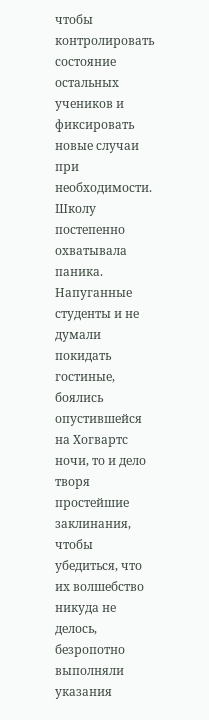чтобы контролировать состояние остальных учеников и фиксировать новые случаи при необходимости. Школу постепенно охватывала паника. Напуганные студенты и не думали покидать гостиные, боялись опустившейся на Хогвартс ночи, то и дело творя простейшие заклинания, чтобы убедиться, что их волшебство никуда не делось, безропотно выполняли указания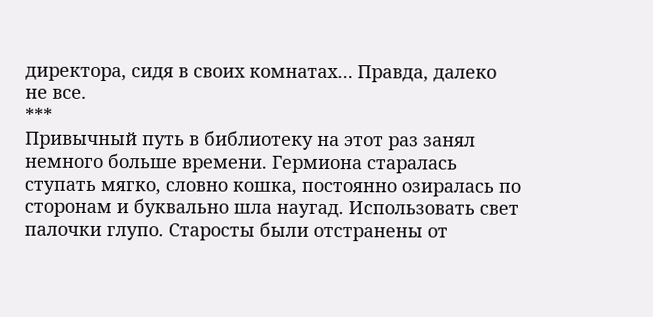директора, сидя в своих комнатах… Правда, далеко не все.
***
Привычный путь в библиотеку на этот раз занял немного больше времени. Гермиона старалась ступать мягко, словно кошка, постоянно озиралась по сторонам и буквально шла наугад. Использовать свет палочки глупо. Старосты были отстранены от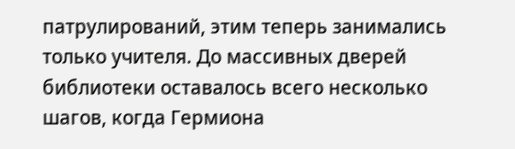патрулирований, этим теперь занимались только учителя. До массивных дверей библиотеки оставалось всего несколько шагов, когда Гермиона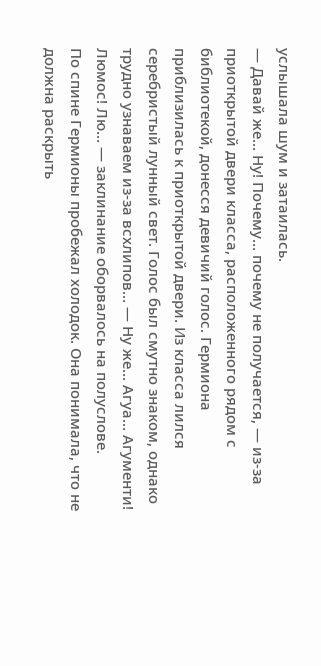услышала шум и затаилась.
— Давай же… Ну! Почему… почему не получается, — из-за приоткрытой двери класса, расположенного рядом с библиотекой, донесся девичий голос. Гермиона приблизилась к приоткрытой двери. Из класса лился серебристый лунный свет. Голос был смутно знаком, однако трудно узнаваем из-за всхлипов… — Ну же… Агуа… Агументи! Люмос! Лю… — заклинание оборвалось на полуслове.
По спине Гермионы пробежал холодок. Она понимала, что не должна раскрыть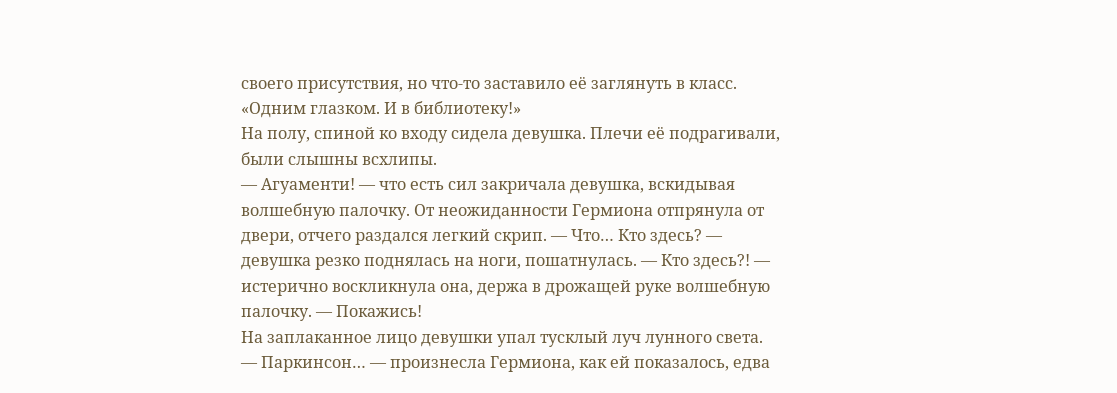своего присутствия, но что-то заставило её заглянуть в класс.
«Одним глазком. И в библиотеку!»
На полу, спиной ко входу сидела девушка. Плечи её подрагивали, были слышны всхлипы.
— Агуаменти! — что есть сил закричала девушка, вскидывая волшебную палочку. От неожиданности Гермиона отпрянула от двери, отчего раздался легкий скрип. — Что… Кто здесь? — девушка резко поднялась на ноги, пошатнулась. — Кто здесь?! — истерично воскликнула она, держа в дрожащей руке волшебную палочку. — Покажись!
На заплаканное лицо девушки упал тусклый луч лунного света.
— Паркинсон… — произнесла Гермиона, как ей показалось, едва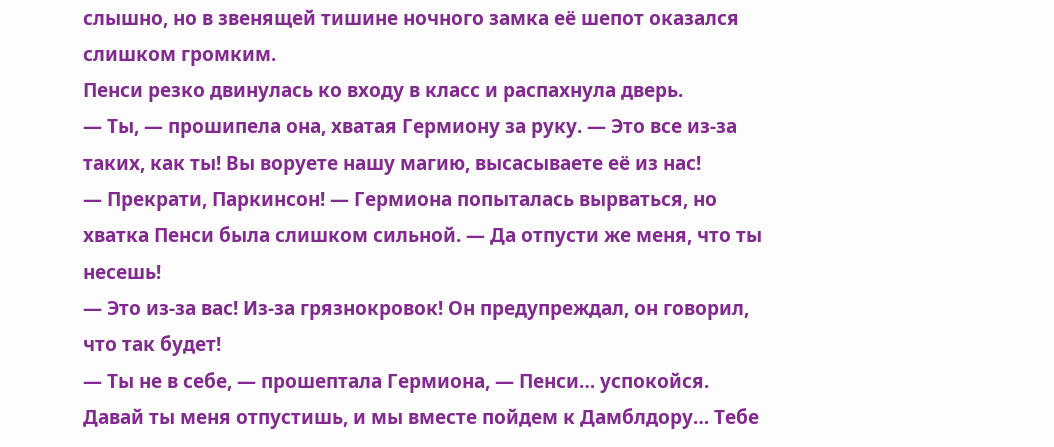слышно, но в звенящей тишине ночного замка её шепот оказался слишком громким.
Пенси резко двинулась ко входу в класс и распахнула дверь.
— Ты, — прошипела она, хватая Гермиону за руку. — Это все из-за таких, как ты! Вы воруете нашу магию, высасываете её из нас!
— Прекрати, Паркинсон! — Гермиона попыталась вырваться, но хватка Пенси была слишком сильной. — Да отпусти же меня, что ты несешь!
— Это из-за вас! Из-за грязнокровок! Он предупреждал, он говорил, что так будет!
— Ты не в себе, — прошептала Гермиона, — Пенси… успокойся. Давай ты меня отпустишь, и мы вместе пойдем к Дамблдору… Тебе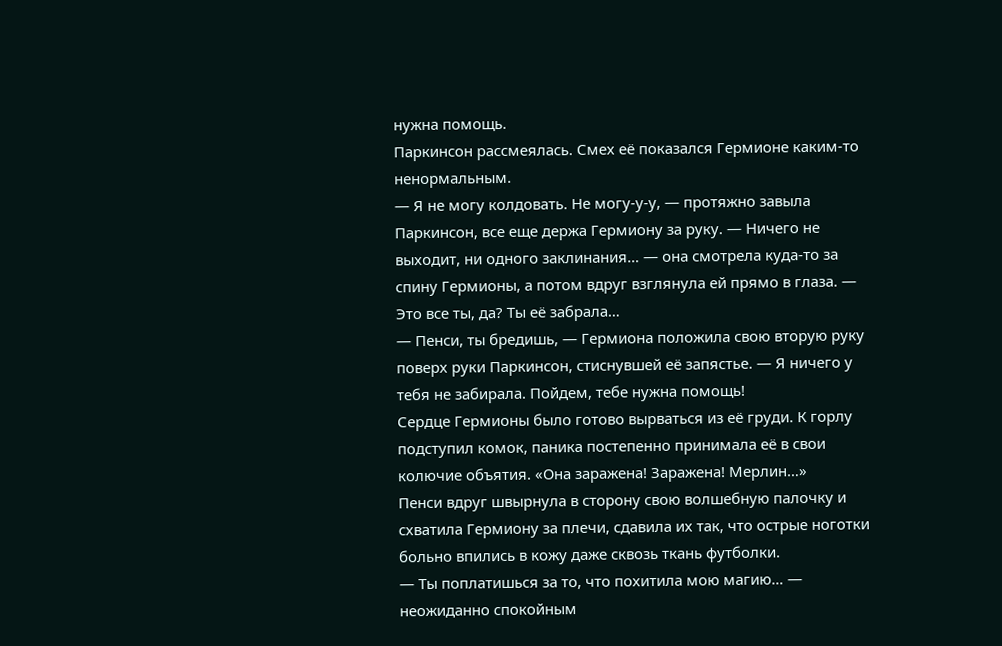нужна помощь.
Паркинсон рассмеялась. Смех её показался Гермионе каким-то ненормальным.
— Я не могу колдовать. Не могу-у-у, — протяжно завыла Паркинсон, все еще держа Гермиону за руку. — Ничего не выходит, ни одного заклинания… — она смотрела куда-то за спину Гермионы, а потом вдруг взглянула ей прямо в глаза. — Это все ты, да? Ты её забрала…
— Пенси, ты бредишь, — Гермиона положила свою вторую руку поверх руки Паркинсон, стиснувшей её запястье. — Я ничего у тебя не забирала. Пойдем, тебе нужна помощь!
Сердце Гермионы было готово вырваться из её груди. К горлу подступил комок, паника постепенно принимала её в свои колючие объятия. «Она заражена! Заражена! Мерлин…»
Пенси вдруг швырнула в сторону свою волшебную палочку и схватила Гермиону за плечи, сдавила их так, что острые ноготки больно впились в кожу даже сквозь ткань футболки.
— Ты поплатишься за то, что похитила мою магию… — неожиданно спокойным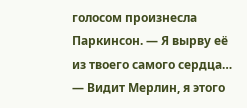голосом произнесла Паркинсон. — Я вырву её из твоего самого сердца…
— Видит Мерлин, я этого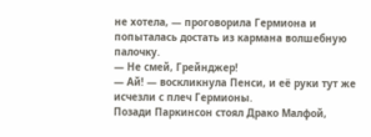не хотела, — проговорила Гермиона и попыталась достать из кармана волшебную палочку.
— Не смей, Грейнджер!
— Ай! — воскликнула Пенси, и её руки тут же исчезли с плеч Гермионы.
Позади Паркинсон стоял Драко Малфой,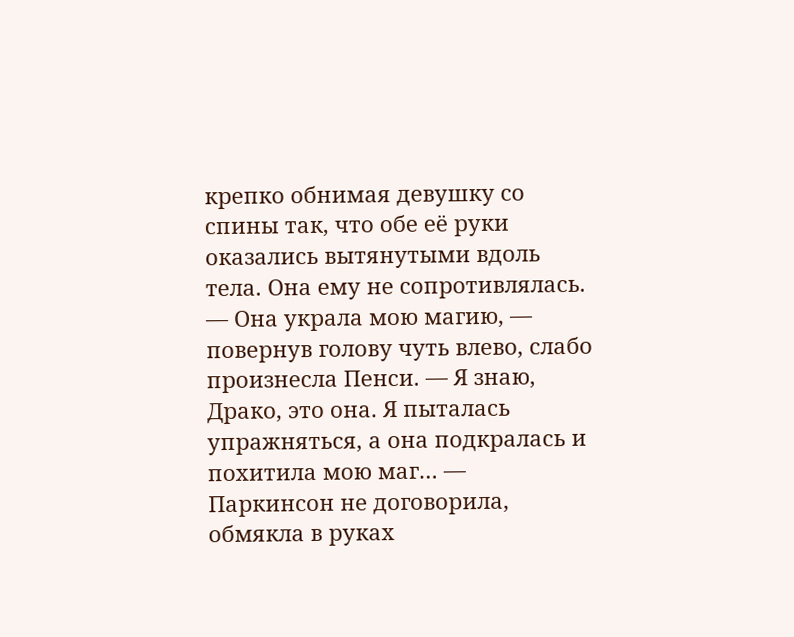крепко обнимая девушку со спины так, что обе её руки оказались вытянутыми вдоль тела. Она ему не сопротивлялась.
— Она украла мою магию, — повернув голову чуть влево, слабо произнесла Пенси. — Я знаю, Драко, это она. Я пыталась упражняться, а она подкралась и похитила мою маг… — Паркинсон не договорила, обмякла в руках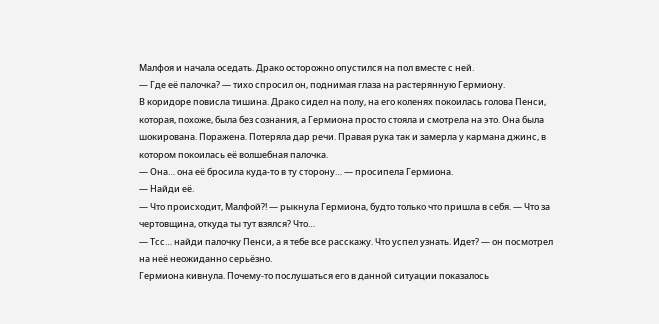Малфоя и начала оседать. Драко осторожно опустился на пол вместе с ней.
— Где её палочка? — тихо спросил он, поднимая глаза на растерянную Гермиону.
В коридоре повисла тишина. Драко сидел на полу, на его коленях покоилась голова Пенси, которая, похоже, была без сознания, а Гермиона просто стояла и смотрела на это. Она была шокирована. Поражена. Потеряла дар речи. Правая рука так и замерла у кармана джинс, в котором покоилась её волшебная палочка.
— Она… она её бросила куда-то в ту сторону… — просипела Гермиона.
— Найди её.
— Что происходит, Малфой?! — рыкнула Гермиона, будто только что пришла в себя. — Что за чертовщина, откуда ты тут взялся? Что…
— Тсс… найди палочку Пенси, а я тебе все расскажу. Что успел узнать. Идет? — он посмотрел на неё неожиданно серьёзно.
Гермиона кивнула. Почему-то послушаться его в данной ситуации показалось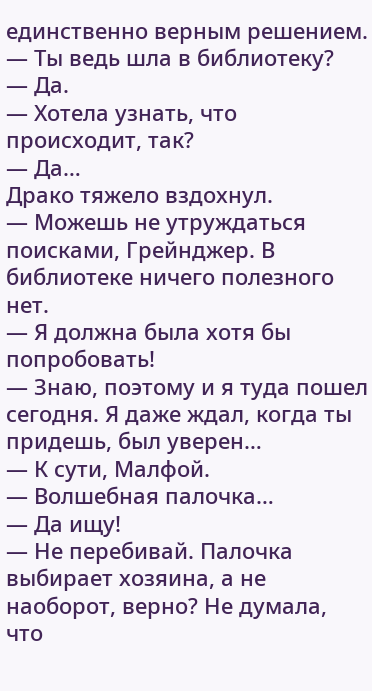единственно верным решением.
— Ты ведь шла в библиотеку?
— Да.
— Хотела узнать, что происходит, так?
— Да…
Драко тяжело вздохнул.
— Можешь не утруждаться поисками, Грейнджер. В библиотеке ничего полезного нет.
— Я должна была хотя бы попробовать!
— Знаю, поэтому и я туда пошел сегодня. Я даже ждал, когда ты придешь, был уверен…
— К сути, Малфой.
— Волшебная палочка…
— Да ищу!
— Не перебивай. Палочка выбирает хозяина, а не наоборот, верно? Не думала, что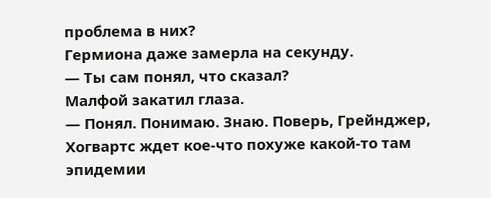проблема в них?
Гермиона даже замерла на секунду.
— Ты сам понял, что сказал?
Малфой закатил глаза.
— Понял. Понимаю. Знаю. Поверь, Грейнджер, Хогвартс ждет кое-что похуже какой-то там эпидемии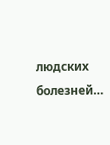людских болезней…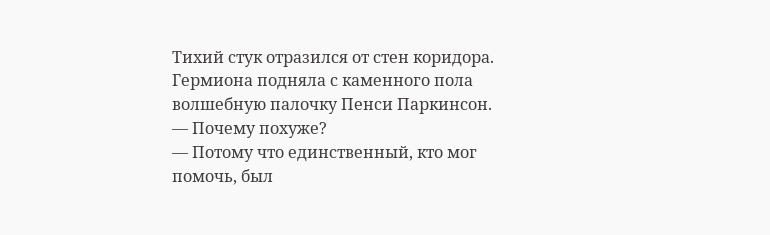Тихий стук отразился от стен коридора. Гермиона подняла с каменного пола волшебную палочку Пенси Паркинсон.
— Почему похуже?
— Потому что единственный, кто мог помочь, был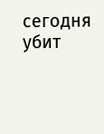сегодня убит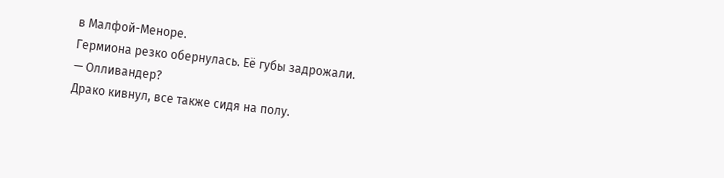в Малфой-Меноре.
Гермиона резко обернулась. Её губы задрожали.
— Олливандер?
Драко кивнул, все также сидя на полу.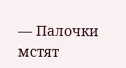— Палочки мстят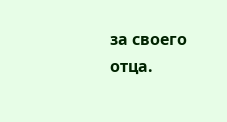за своего отца.